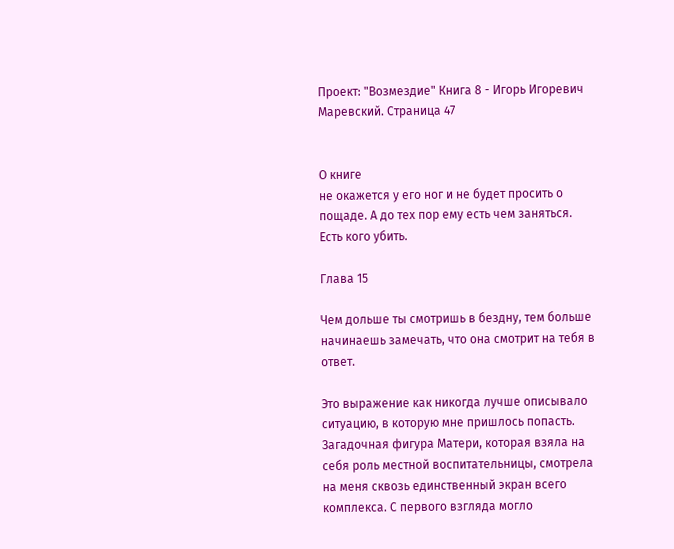Проект: "Возмездие" Книга 8 - Игорь Игоревич Маревский. Страница 47


О книге
не окажется у его ног и не будет просить о пощаде. А до тех пор ему есть чем заняться. Есть кого убить.

Глава 15

Чем дольше ты смотришь в бездну, тем больше начинаешь замечать, что она смотрит на тебя в ответ.

Это выражение как никогда лучше описывало ситуацию, в которую мне пришлось попасть. Загадочная фигура Матери, которая взяла на себя роль местной воспитательницы, смотрела на меня сквозь единственный экран всего комплекса. С первого взгляда могло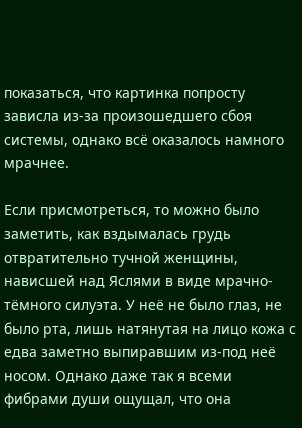показаться, что картинка попросту зависла из-за произошедшего сбоя системы, однако всё оказалось намного мрачнее.

Если присмотреться, то можно было заметить, как вздымалась грудь отвратительно тучной женщины, нависшей над Яслями в виде мрачно-тёмного силуэта. У неё не было глаз, не было рта, лишь натянутая на лицо кожа с едва заметно выпиравшим из-под неё носом. Однако даже так я всеми фибрами души ощущал, что она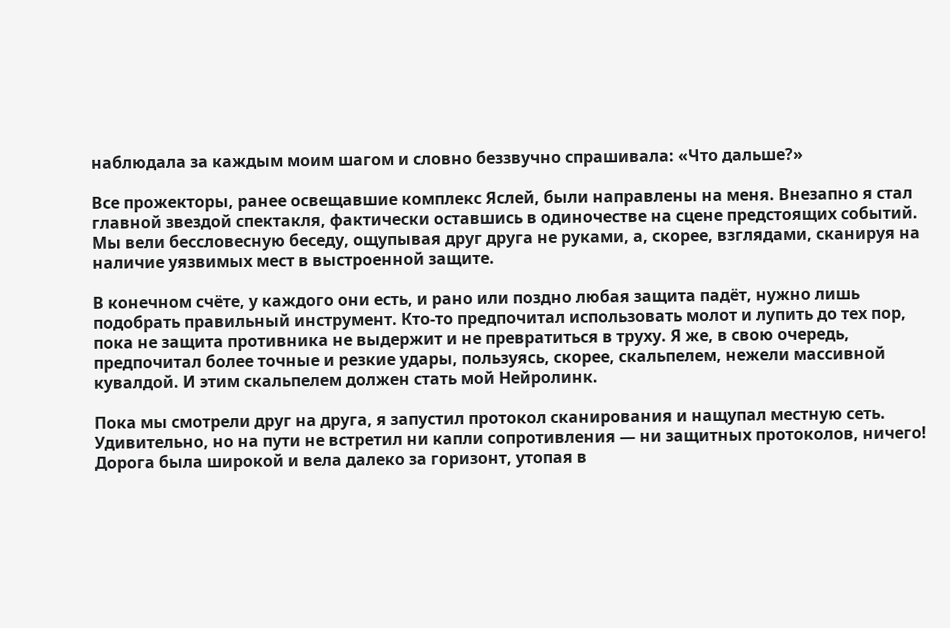наблюдала за каждым моим шагом и словно беззвучно спрашивала: «Что дальше?»

Все прожекторы, ранее освещавшие комплекс Яслей, были направлены на меня. Внезапно я стал главной звездой спектакля, фактически оставшись в одиночестве на сцене предстоящих событий. Мы вели бессловесную беседу, ощупывая друг друга не руками, а, скорее, взглядами, сканируя на наличие уязвимых мест в выстроенной защите.

В конечном счёте, у каждого они есть, и рано или поздно любая защита падёт, нужно лишь подобрать правильный инструмент. Кто-то предпочитал использовать молот и лупить до тех пор, пока не защита противника не выдержит и не превратиться в труху. Я же, в свою очередь, предпочитал более точные и резкие удары, пользуясь, скорее, скальпелем, нежели массивной кувалдой. И этим скальпелем должен стать мой Нейролинк.

Пока мы смотрели друг на друга, я запустил протокол сканирования и нащупал местную сеть. Удивительно, но на пути не встретил ни капли сопротивления — ни защитных протоколов, ничего! Дорога была широкой и вела далеко за горизонт, утопая в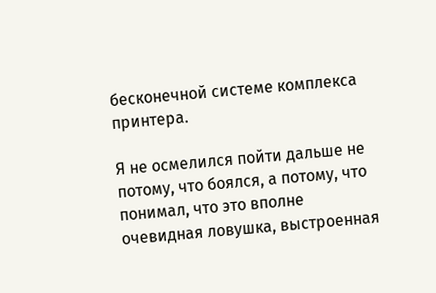бесконечной системе комплекса принтера.

Я не осмелился пойти дальше не потому, что боялся, а потому, что понимал, что это вполне очевидная ловушка, выстроенная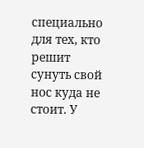специально для тех, кто решит сунуть свой нос куда не стоит. У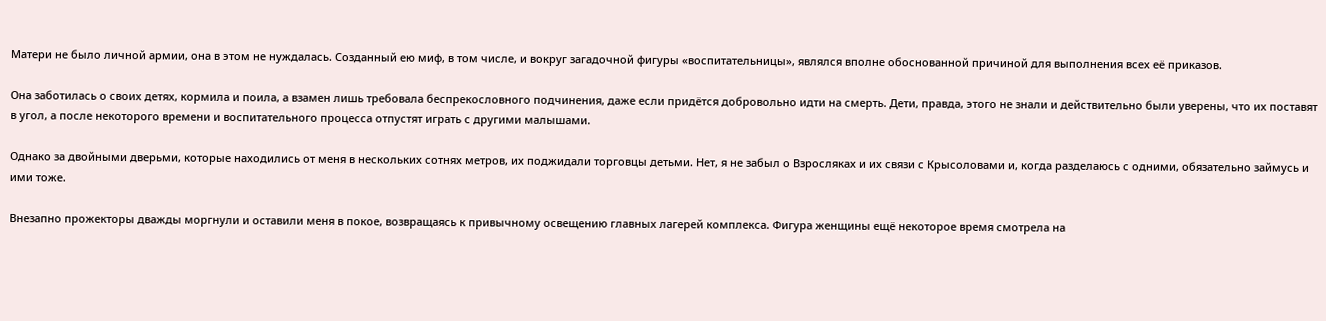Матери не было личной армии, она в этом не нуждалась. Созданный ею миф, в том числе, и вокруг загадочной фигуры «воспитательницы», являлся вполне обоснованной причиной для выполнения всех её приказов.

Она заботилась о своих детях, кормила и поила, а взамен лишь требовала беспрекословного подчинения, даже если придётся добровольно идти на смерть. Дети, правда, этого не знали и действительно были уверены, что их поставят в угол, а после некоторого времени и воспитательного процесса отпустят играть с другими малышами.

Однако за двойными дверьми, которые находились от меня в нескольких сотнях метров, их поджидали торговцы детьми. Нет, я не забыл о Взросляках и их связи с Крысоловами и, когда разделаюсь с одними, обязательно займусь и ими тоже.

Внезапно прожекторы дважды моргнули и оставили меня в покое, возвращаясь к привычному освещению главных лагерей комплекса. Фигура женщины ещё некоторое время смотрела на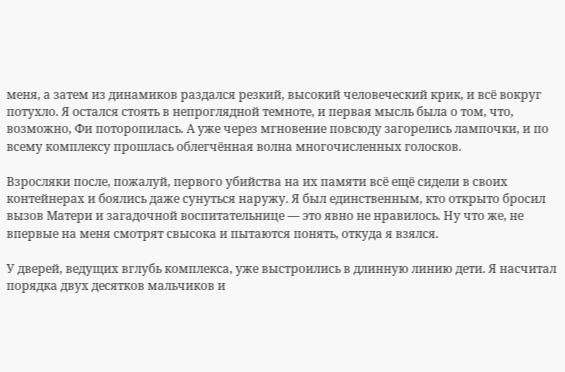меня, а затем из динамиков раздался резкий, высокий человеческий крик, и всё вокруг потухло. Я остался стоять в непроглядной темноте, и первая мысль была о том, что, возможно, Фи поторопилась. А уже через мгновение повсюду загорелись лампочки, и по всему комплексу прошлась облегчённая волна многочисленных голосков.

Взросляки после, пожалуй, первого убийства на их памяти всё ещё сидели в своих контейнерах и боялись даже сунуться наружу. Я был единственным, кто открыто бросил вызов Матери и загадочной воспитательнице — это явно не нравилось. Ну что же, не впервые на меня смотрят свысока и пытаются понять, откуда я взялся.

У дверей, ведущих вглубь комплекса, уже выстроились в длинную линию дети. Я насчитал порядка двух десятков мальчиков и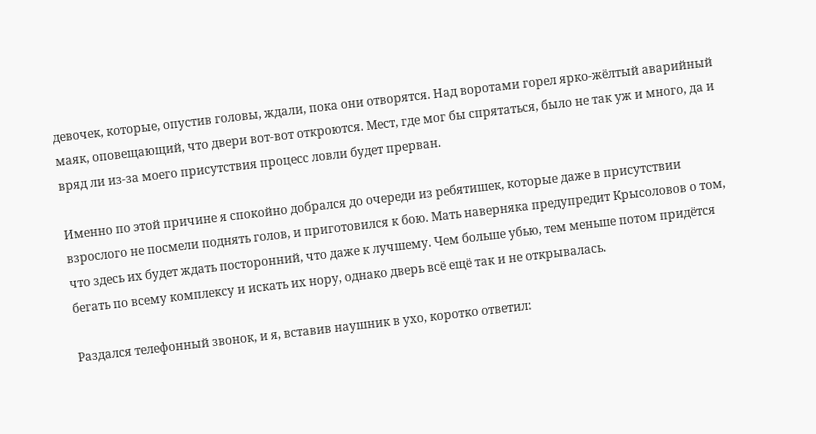девочек, которые, опустив головы, ждали, пока они отворятся. Над воротами горел ярко-жёлтый аварийный маяк, оповещающий, что двери вот-вот откроются. Мест, где мог бы спрятаться, было не так уж и много, да и вряд ли из-за моего присутствия процесс ловли будет прерван.

Именно по этой причине я спокойно добрался до очереди из ребятишек, которые даже в присутствии взрослого не посмели поднять голов, и приготовился к бою. Мать наверняка предупредит Крысоловов о том, что здесь их будет ждать посторонний, что даже к лучшему. Чем больше убью, тем меньше потом придётся бегать по всему комплексу и искать их нору, однако дверь всё ещё так и не открывалась.

Раздался телефонный звонок, и я, вставив наушник в ухо, коротко ответил: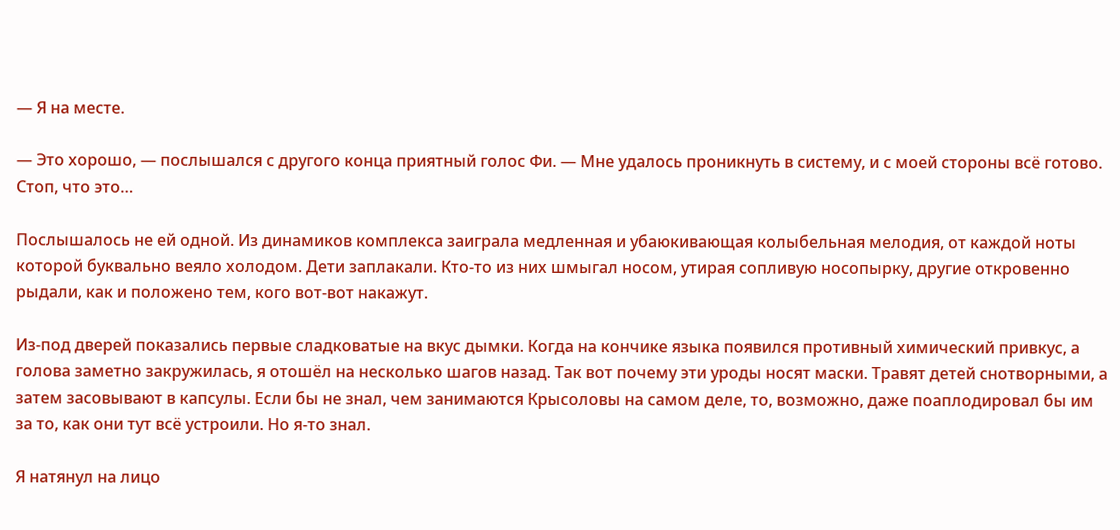— Я на месте.

— Это хорошо, — послышался с другого конца приятный голос Фи. — Мне удалось проникнуть в систему, и с моей стороны всё готово. Стоп, что это…

Послышалось не ей одной. Из динамиков комплекса заиграла медленная и убаюкивающая колыбельная мелодия, от каждой ноты которой буквально веяло холодом. Дети заплакали. Кто-то из них шмыгал носом, утирая сопливую носопырку, другие откровенно рыдали, как и положено тем, кого вот-вот накажут.

Из-под дверей показались первые сладковатые на вкус дымки. Когда на кончике языка появился противный химический привкус, а голова заметно закружилась, я отошёл на несколько шагов назад. Так вот почему эти уроды носят маски. Травят детей снотворными, а затем засовывают в капсулы. Если бы не знал, чем занимаются Крысоловы на самом деле, то, возможно, даже поаплодировал бы им за то, как они тут всё устроили. Но я-то знал.

Я натянул на лицо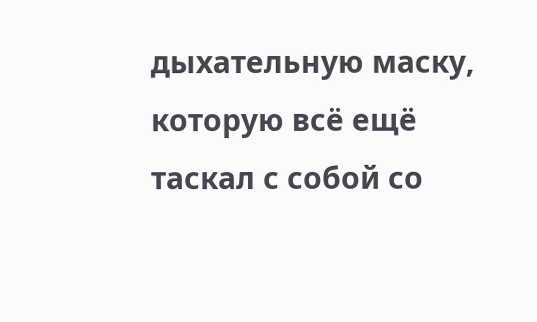дыхательную маску, которую всё ещё таскал с собой со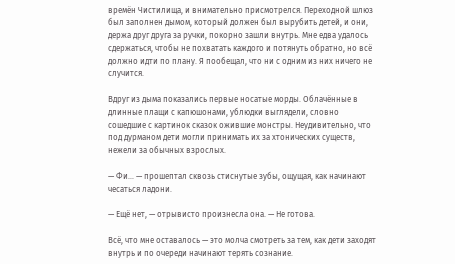времён Чистилища, и внимательно присмотрелся. Переходной шлюз был заполнен дымом, который должен был вырубить детей, и они, держа друг друга за ручки, покорно зашли внутрь. Мне едва удалось сдержаться, чтобы не похватать каждого и потянуть обратно, но всё должно идти по плану. Я пообещал, что ни с одним из них ничего не случится.

Вдруг из дыма показались первые носатые морды. Облачённые в длинные плащи с капюшонами, ублюдки выглядели, словно сошедшие с картинок сказок ожившие монстры. Неудивительно, что под дурманом дети могли принимать их за хтонических существ, нежели за обычных взрослых.

— Фи... — прошептал сквозь стиснутые зубы, ощущая, как начинают чесаться ладони.

— Ещё нет, — отрывисто произнесла она. — Не готова.

Всё, что мне оставалось — это молча смотреть за тем, как дети заходят внутрь и по очереди начинают терять сознание.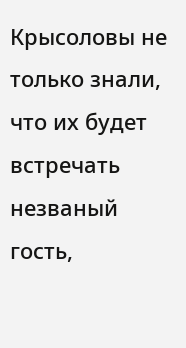Крысоловы не только знали, что их будет встречать незваный гость,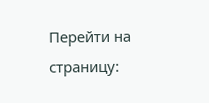Перейти на страницу: